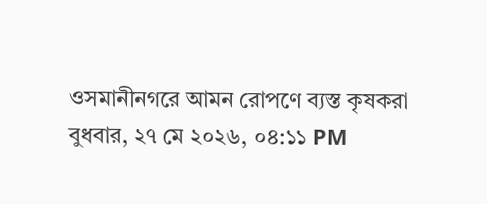ওসমানীনগরে আমন রোপণে ব্যস্ত কৃষকরা
বুধবার, ২৭ মে ২০২৬, ০৪:১১ PM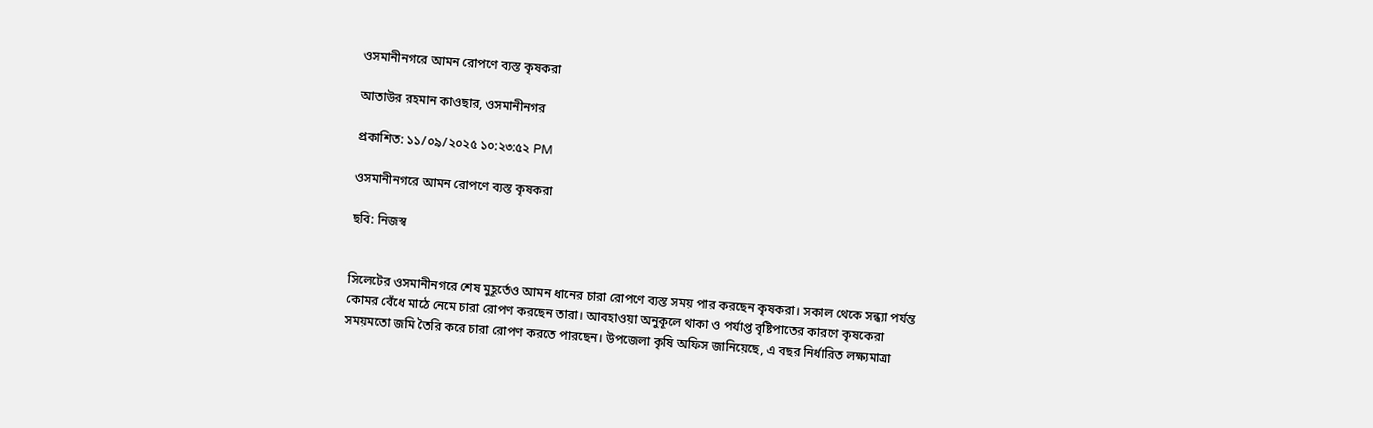ওসমানীনগরে আমন রোপণে ব্যস্ত কৃষকরা

আতাউর রহমান কাওছার, ওসমানীনগর

প্রকাশিত: ১১/০৯/২০২৫ ১০:২৩:৫২ PM

ওসমানীনগরে আমন রোপণে ব্যস্ত কৃষকরা

ছবি: নিজস্ব


সিলেটের ওসমানীনগরে শেষ মুহূর্তেও আমন ধানের চারা রোপণে ব্যস্ত সময় পার করছেন কৃষকরা। সকাল থেকে সন্ধ্যা পর্যন্ত  কোমর বেঁধে মাঠে নেমে চারা রোপণ করছেন তারা। আবহাওয়া অনুকূলে থাকা ও পর্যাপ্ত বৃষ্টিপাতের কারণে কৃষকেরা সময়মতো জমি তৈরি করে চারা রোপণ করতে পারছেন। উপজেলা কৃষি অফিস জানিয়েছে, এ বছর নির্ধারিত লক্ষ্যমাত্রা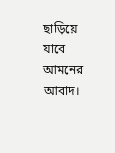ছাড়িয়ে যাবে আমনের আবাদ।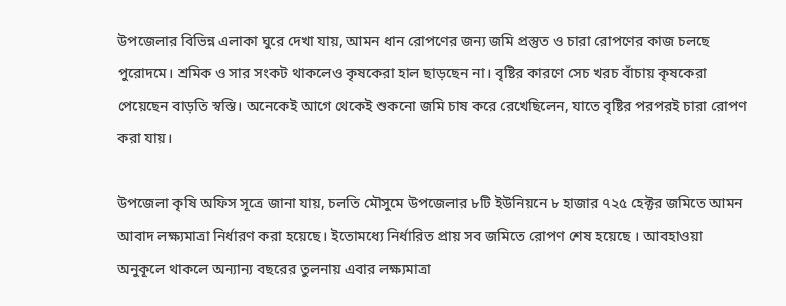উপজেলার বিভিন্ন এলাকা ঘুরে দেখা যায়, আমন ধান রোপণের জন্য জমি প্রস্তুত ও চারা রোপণের কাজ চলছে পুরোদমে। শ্রমিক ও সার সংকট থাকলেও কৃষকেরা হাল ছাড়ছেন না। বৃষ্টির কারণে সেচ খরচ বাঁচায় কৃষকেরা পেয়েছেন বাড়তি স্বস্তি। অনেকেই আগে থেকেই শুকনো জমি চাষ করে রেখেছিলেন, যাতে বৃষ্টির পরপরই চারা রোপণ করা যায়।

উপজেলা কৃষি অফিস সূত্রে জানা যায়, চলতি মৌসুমে উপজেলার ৮টি ইউনিয়নে ৮ হাজার ৭২৫ হেক্টর জমিতে আমন আবাদ লক্ষ্যমাত্রা নির্ধারণ করা হয়েছে। ইতোমধ্যে নির্ধারিত প্রায় সব জমিতে রোপণ শেষ হয়েছে । আবহাওয়া অনুকূলে থাকলে অন্যান্য বছরের তুলনায় এবার লক্ষ্যমাত্রা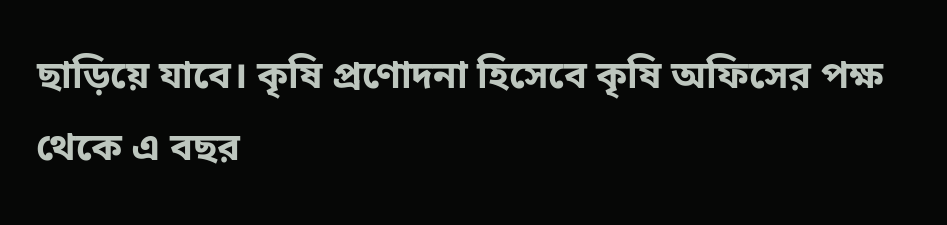ছাড়িয়ে যাবে। কৃষি প্রণোদনা হিসেবে কৃষি অফিসের পক্ষ থেকে এ বছর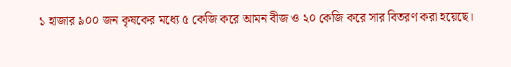১ হাজার ৯০০ জন কৃষকের মধ্যে ৫ কেজি করে আমন বীজ ও ২০ কেজি করে সার বিতরণ করা হয়েছে।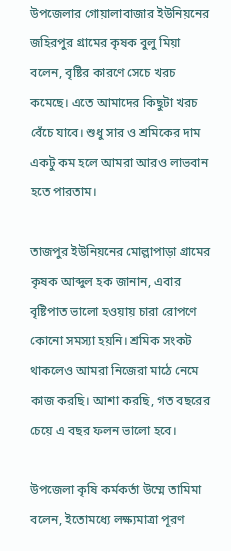উপজেলার গোয়ালাবাজার ইউনিয়নের জহিরপুর গ্রামের কৃষক বুলু মিয়া বলেন, বৃষ্টির কারণে সেচে খরচ কমেছে। এতে আমাদের কিছুটা খরচ বেঁচে যাবে। শুধু সার ও শ্রমিকের দাম একটু কম হলে আমরা আরও লাভবান হতে পারতাম।

তাজপুর ইউনিয়নের মোল্লাপাড়া গ্রামের কৃষক আব্দুল হক জানান, এবার বৃষ্টিপাত ভালো হওয়ায় চারা রোপণে কোনো সমস্যা হয়নি। শ্রমিক সংকট থাকলেও আমরা নিজেরা মাঠে নেমে কাজ করছি। আশা করছি, গত বছরের চেয়ে এ বছর ফলন ভালো হবে।

উপজেলা কৃষি কর্মকর্তা উম্মে তামিমা বলেন, ইতোমধ্যে লক্ষ্যমাত্রা পূরণ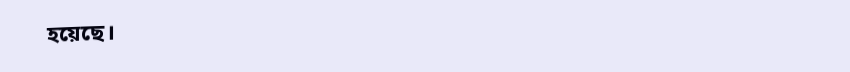হয়েছে।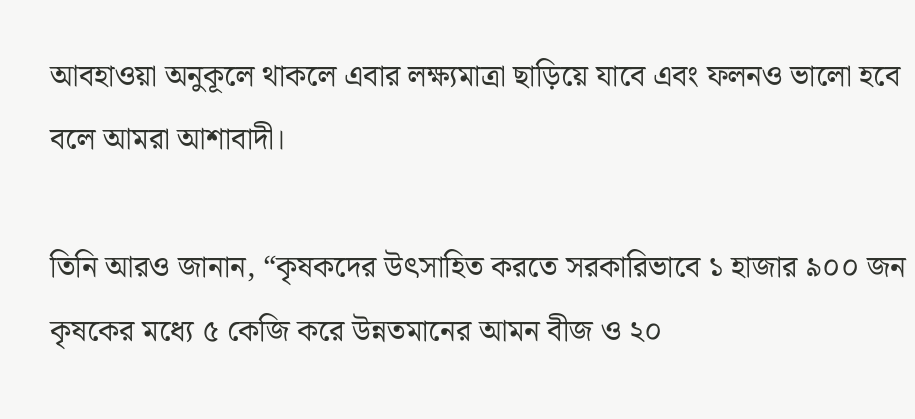আবহাওয়া অনুকূলে থাকলে এবার লক্ষ্যমাত্রা ছাড়িয়ে যাবে এবং ফলনও ভালো হবে বলে আমরা আশাবাদী।

তিনি আরও জানান, “কৃষকদের উৎসাহিত করতে সরকারিভাবে ১ হাজার ৯০০ জন কৃষকের মধ্যে ৫ কেজি করে উন্নতমানের আমন বীজ ও ২০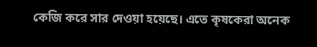কেজি করে সার দেওয়া হয়েছে। এতে কৃষকেরা অনেক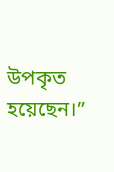উপকৃত হয়েছেন।”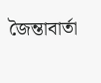জৈন্তাবার্তা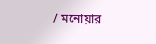/ মনোয়ার